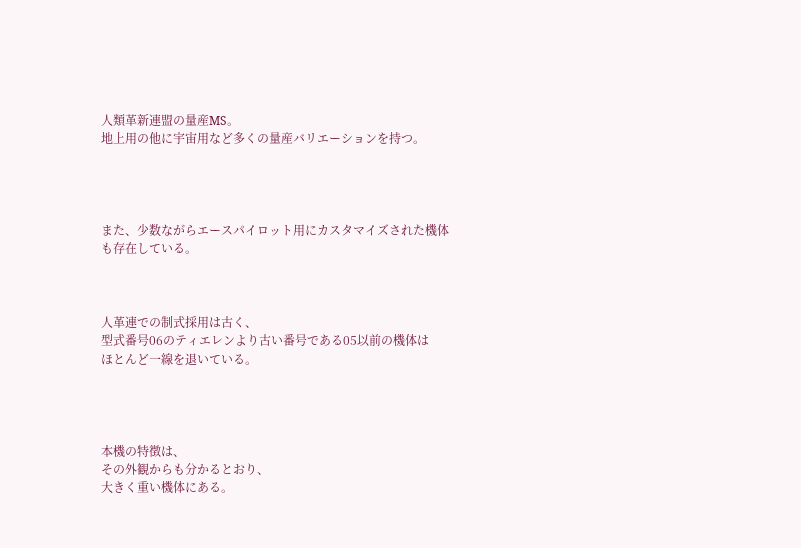人類革新連盟の量産MS。
地上用の他に宇宙用など多くの量産バリエーションを持つ。




また、少数ながらエースパイロット用にカスタマイズされた機体も存在している。



人革連での制式採用は古く、
型式番号06のティエレンより古い番号である05以前の機体は
ほとんど一線を退いている。




本機の特徴は、
その外観からも分かるとおり、
大きく重い機体にある。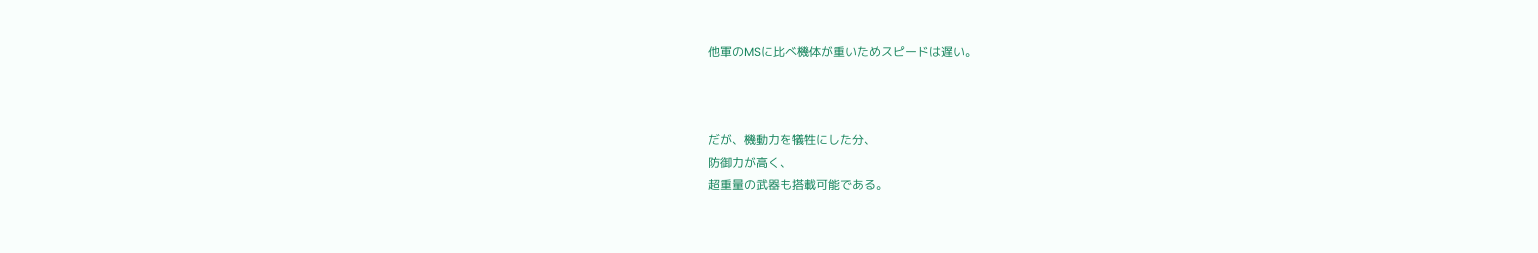他軍のMSに比べ機体が重いためスピードは遅い。



だが、機動力を犠牲にした分、
防御力が高く、
超重量の武器も搭載可能である。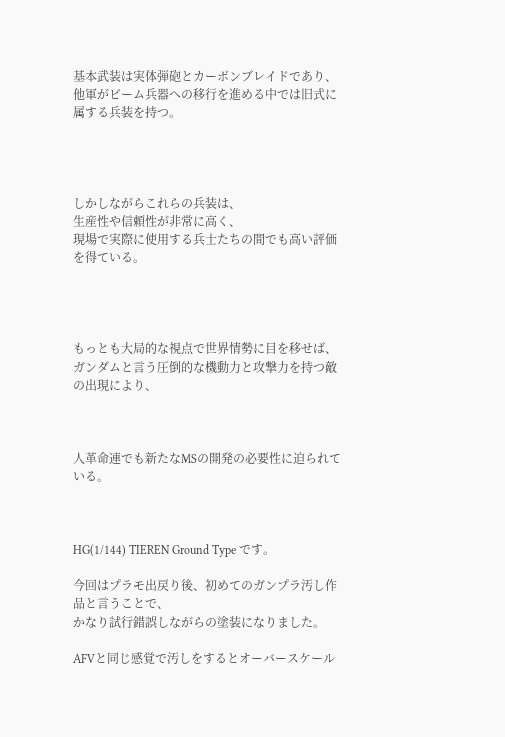基本武装は実体弾砲とカーボンブレイドであり、
他軍がビーム兵器への移行を進める中では旧式に属する兵装を持つ。




しかしながらこれらの兵装は、
生産性や信頼性が非常に高く、
現場で実際に使用する兵士たちの間でも高い評価を得ている。




もっとも大局的な視点で世界情勢に目を移せば、
ガンダムと言う圧倒的な機動力と攻撃力を持つ敵の出現により、



人革命連でも新たなMSの開発の必要性に迫られている。



HG(1/144) TIEREN Ground Type です。

今回はプラモ出戻り後、初めてのガンプラ汚し作品と言うことで、
かなり試行錯誤しながらの塗装になりました。

AFVと同じ感覚で汚しをするとオーバースケール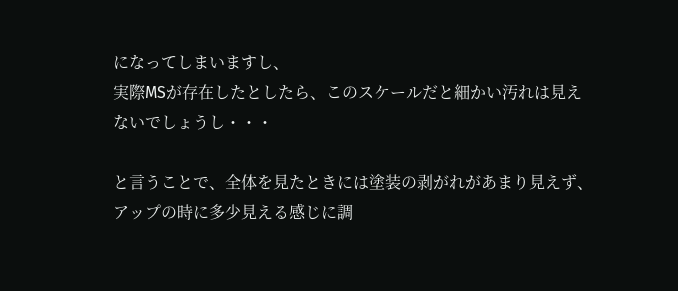になってしまいますし、
実際MSが存在したとしたら、このスケールだと細かい汚れは見えないでしょうし・・・

と言うことで、全体を見たときには塗装の剥がれがあまり見えず、
アップの時に多少見える感じに調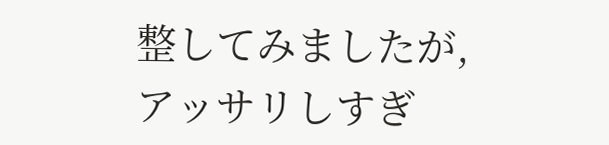整してみましたが,
アッサリしすぎ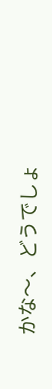かな〜、どうでしょ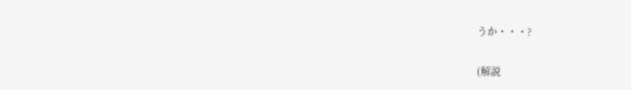うか・・・?

(解説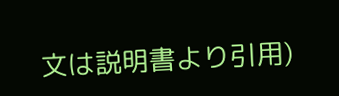文は説明書より引用)